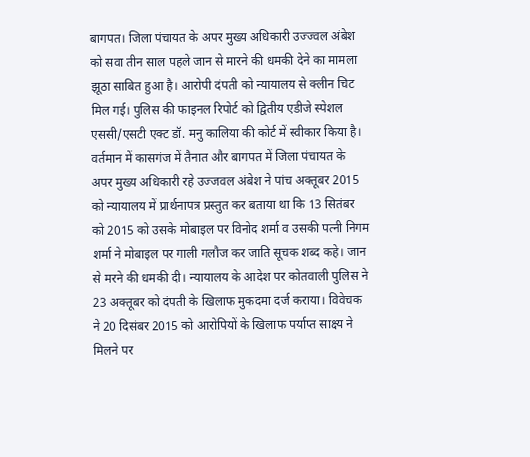बागपत। जिला पंचायत के अपर मुख्य अधिकारी उज्ज्वल अंबेश को सवा तीन साल पहले जान से मारने की धमकी देने का मामला झूठा साबित हुआ है। आरोपी दंपती को न्यायालय से क्लीन चिट मिल गई। पुलिस की फाइनल रिपोर्ट को द्वितीय एडीजे स्पेशल एससी/एसटी एक्ट डॉ. मनु कालिया की कोर्ट में स्वीकार किया है।
वर्तमान में कासगंज में तैनात और बागपत में जिला पंचायत के अपर मुख्य अधिकारी रहे उज्जवल अंबेश ने पांच अक्तूबर 2015 को न्यायालय में प्रार्थनापत्र प्रस्तुत कर बताया था कि 13 सितंबर को 2015 को उसके मोबाइल पर विनोद शर्मा व उसकी पत्नी निगम शर्मा ने मोबाइल पर गाली गलौज कर जाति सूचक शब्द कहे। जान से मरने की धमकी दी। न्यायालय के आदेश पर कोतवाली पुलिस ने 23 अक्तूबर को दंपती के खिलाफ मुकदमा दर्ज कराया। विवेचक ने 20 दिसंबर 2015 को आरोपियों के खिलाफ पर्याप्त साक्ष्य ने मिलने पर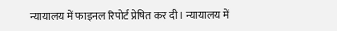न्यायालय में फाइनल रिपोर्ट प्रेषित कर दी। न्यायालय में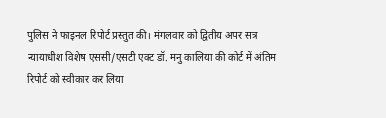पुलिस ने फाइनल रिपोर्ट प्रस्तुत की। मंगलवार को द्वितीय अपर सत्र न्यायाधीश विशेष एससी/एसटी एक्ट डॉ. मनु कालिया की कोर्ट में अंतिम रिपोर्ट को स्वीकार कर लिया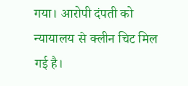गया। आरोपी दंपती को न्यायालय से क्लीन चिट मिल गई है।